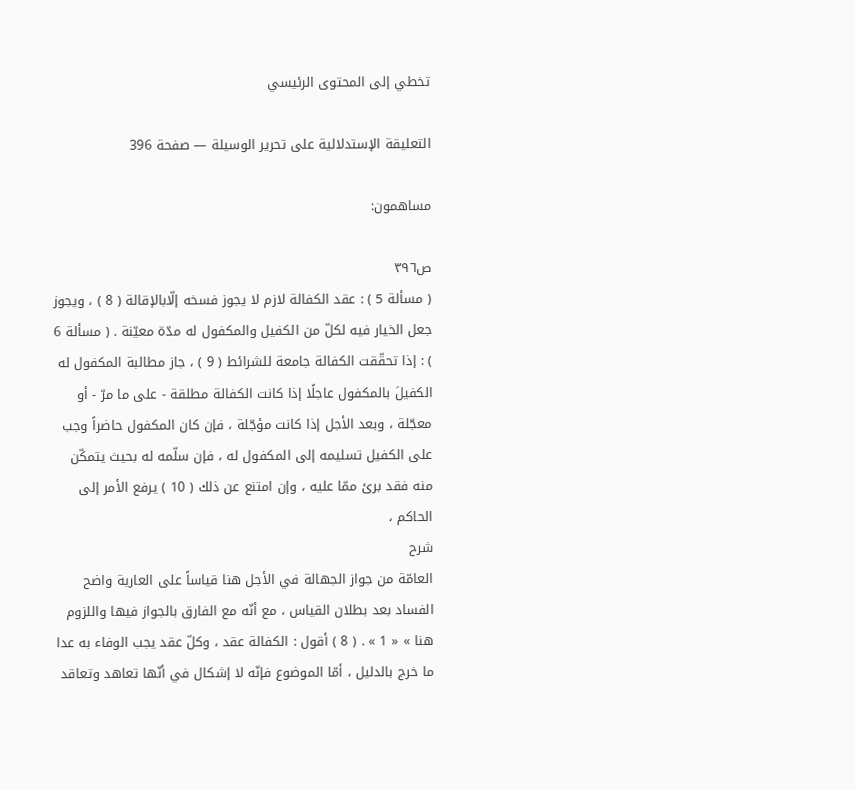تخطي إلى المحتوى الرئيسي

التعليقة الإستدلالية على تحرير الوسيلة — صفحة 396

مساهمون:

ص٣٩٦
( مسألة 5 ) : عقد الكفالة لازم لا يجوز فسخه إلّابالإقالة ( 8 ) ، ويجوز جعل الخيار فيه لكلّ من الكفيل والمكفول له مدّة معيّنة . ( مسألة 6 ) : إذا تحقّقت الكفالة جامعة للشرائط ( 9 ) ، جاز مطالبة المكفول له الكفيلَ بالمكفول عاجلًا إذا كانت الكفالة مطلقة - على ما مرّ - أو معجّلة ، وبعد الأجل إذا كانت مؤجّلة ، فإن كان المكفول حاضراً وجب على الكفيل تسليمه إلى المكفول له ، فإن سلّمه له بحيث يتمكّن منه فقد برئ ممّا عليه ، وإن امتنع عن ذلك ( 10 ) يرفع الأمر إلى الحاكم ،
شرح
العامّة من جواز الجهالة في الأجل هنا قياساً على العارية واضح الفساد بعد بطلان القياس ، مع أنّه مع الفارق بالجواز فيها واللزوم هنا » « 1 » . ( 8 ) أقول : الكفالة عقد ، وكلّ عقد يجب الوفاء به عدا ما خرج بالدليل ، أمّا الموضوع فإنّه لا إشكال في أنّها تعاهد وتعاقد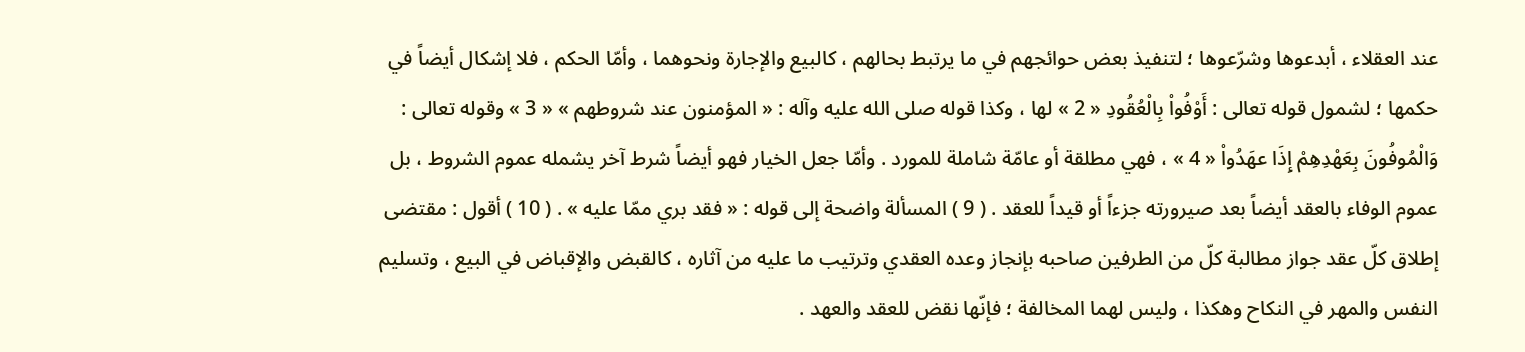عند العقلاء ، أبدعوها وشرّعوها ؛ لتنفيذ بعض حوائجهم في ما يرتبط بحالهم ، كالبيع والإجارة ونحوهما ، وأمّا الحكم ، فلا إشكال أيضاً في حكمها ؛ لشمول قوله تعالى : أَوْفُواْ بِالْعُقُودِ « 2 » لها ، وكذا قوله صلى الله عليه وآله : « المؤمنون عند شروطهم » « 3 » وقوله تعالى : وَالْمُوفُونَ بِعَهْدِهِمْ إِذَا عهَدُواْ « 4 » ، فهي مطلقة أو عامّة شاملة للمورد . وأمّا جعل الخيار فهو أيضاً شرط آخر يشمله عموم الشروط ، بل عموم الوفاء بالعقد أيضاً بعد صيرورته جزءاً أو قيداً للعقد . ( 9 ) المسألة واضحة إلى قوله : « فقد بري ممّا عليه » . ( 10 ) أقول : مقتضى إطلاق كلّ عقد جواز مطالبة كلّ من الطرفين صاحبه بإنجاز وعده العقدي وترتيب ما عليه من آثاره ، كالقبض والإقباض في البيع ، وتسليم النفس والمهر في النكاح وهكذا ، وليس لهما المخالفة ؛ فإنّها نقض للعقد والعهد .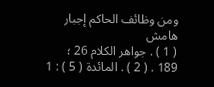ومن وظائف الحاكم إجبار
هامش
( 1 ) . جواهر الكلام 26 ؛ 189 . ( 2 ) . المائدة ( 5 ) : 1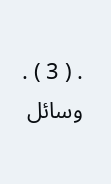. ( 3 ) . وسائل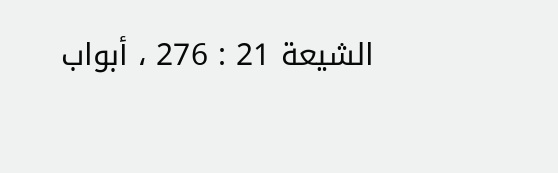الشيعة 21 : 276 ، أبواب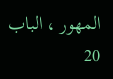المهور ، الباب 20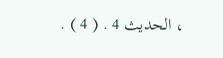، الحديث 4 . ( 4 ) .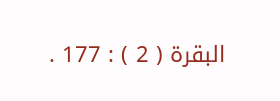البقرة ( 2 ) : 177 .